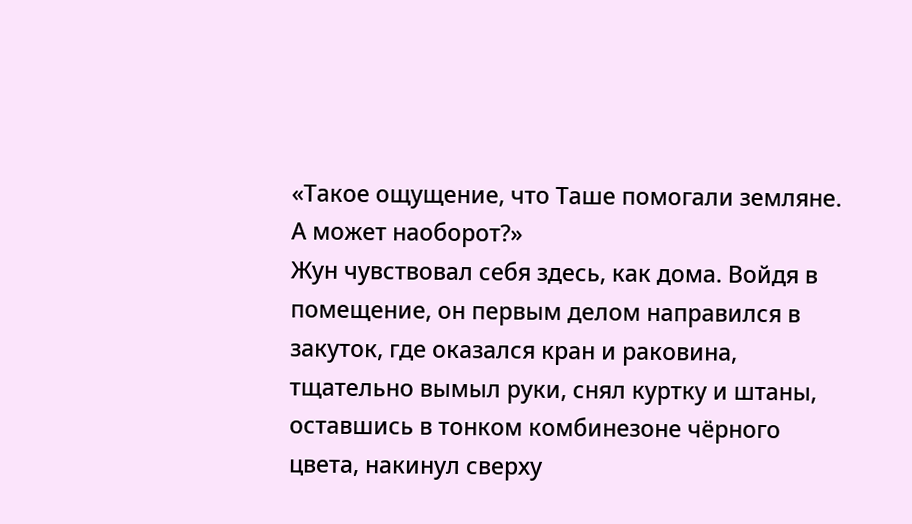«Такое ощущение, что Таше помогали земляне. А может наоборот?»
Жун чувствовал себя здесь, как дома. Войдя в помещение, он первым делом направился в закуток, где оказался кран и раковина, тщательно вымыл руки, снял куртку и штаны, оставшись в тонком комбинезоне чёрного цвета, накинул сверху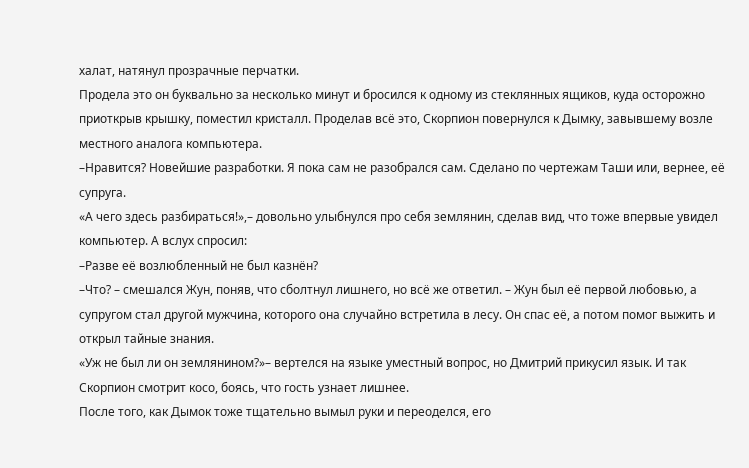халат, натянул прозрачные перчатки.
Продела это он буквально за несколько минут и бросился к одному из стеклянных ящиков, куда осторожно приоткрыв крышку, поместил кристалл. Проделав всё это, Скорпион повернулся к Дымку, завывшему возле местного аналога компьютера.
–Нравится? Новейшие разработки. Я пока сам не разобрался сам. Сделано по чертежам Таши или, вернее, её супруга.
«А чего здесь разбираться!»,– довольно улыбнулся про себя землянин, сделав вид, что тоже впервые увидел компьютер. А вслух спросил:
–Разве её возлюбленный не был казнён?
–Что? – смешался Жун, поняв, что сболтнул лишнего, но всё же ответил. – Жун был её первой любовью, а супругом стал другой мужчина, которого она случайно встретила в лесу. Он спас её, а потом помог выжить и открыл тайные знания.
«Уж не был ли он землянином?»– вертелся на языке уместный вопрос, но Дмитрий прикусил язык. И так Скорпион смотрит косо, боясь, что гость узнает лишнее.
После того, как Дымок тоже тщательно вымыл руки и переоделся, его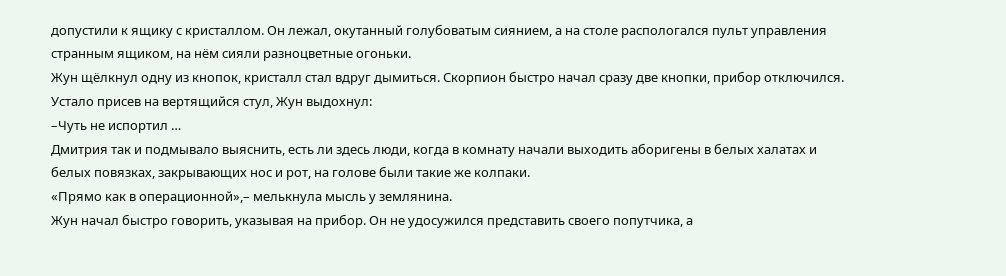допустили к ящику с кристаллом. Он лежал, окутанный голубоватым сиянием, а на столе распологался пульт управления странным ящиком, на нём сияли разноцветные огоньки.
Жун щёлкнул одну из кнопок, кристалл стал вдруг дымиться. Скорпион быстро начал сразу две кнопки, прибор отключился. Устало присев на вертящийся стул, Жун выдохнул:
–Чуть не испортил …
Дмитрия так и подмывало выяснить, есть ли здесь люди, когда в комнату начали выходить аборигены в белых халатах и белых повязках, закрывающих нос и рот, на голове были такие же колпаки.
«Прямо как в операционной»,– мелькнула мысль у землянина.
Жун начал быстро говорить, указывая на прибор. Он не удосужился представить своего попутчика, а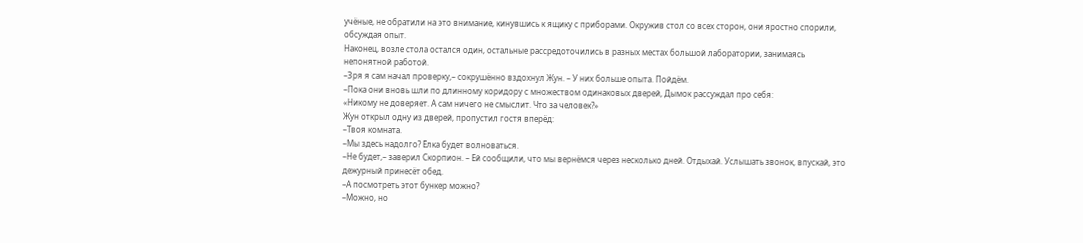учёные, не обратили на это внимание, кинувшись к ящику с приборами. Окружив стол со всех сторон, они яростно спорили, обсуждая опыт.
Наконец, возле стола остался один, остальные рассредоточились в разных местах большой лаборатории, занимаясь непонятной работой.
–Зря я сам начал проверку,– сокрушённо вздохнул Жун. – У них больше опыта. Пойдём.
–Пока они вновь шли по длинному коридору с множеством одинаковых дверей, Дымок рассуждал про себя:
«Никому не доверяет. А сам ничего не смыслит. Что за человек?»
Жун открыл одну из дверей, пропустил гостя вперёд:
–Твоя комната.
–Мы здесь надолго? Ёлка будет волноваться.
–Не будет,– заверил Скорпион. – Ей сообщили, что мы вернёмся через несколько дней. Отдыхай. Услышать звонок, впускай, это дежурный принесёт обед.
–А посмотреть этот бункер можно?
–Можно, но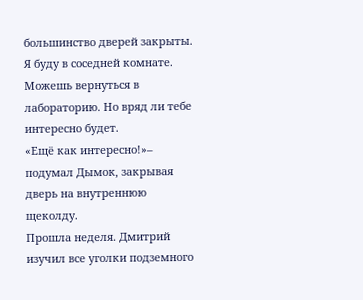большинство дверей закрыты. Я буду в соседней комнате. Можешь вернуться в лабораторию. Но вряд ли тебе интересно будет.
«Ещё как интересно!»– подумал Дымок, закрывая дверь на внутреннюю щеколду.
Прошла неделя. Дмитрий изучил все уголки подземного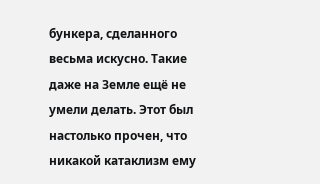бункера, сделанного весьма искусно. Такие даже на Земле ещё не умели делать. Этот был настолько прочен, что никакой катаклизм ему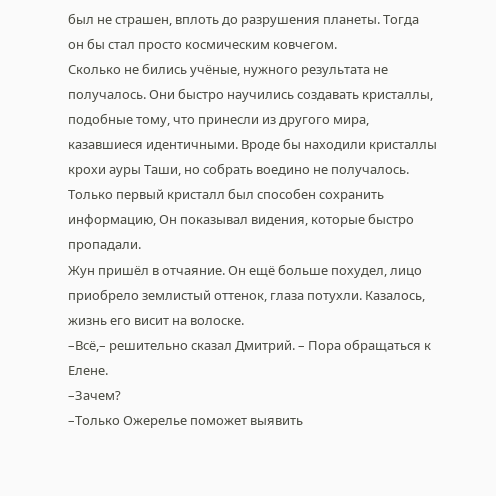был не страшен, вплоть до разрушения планеты. Тогда он бы стал просто космическим ковчегом.
Сколько не бились учёные, нужного результата не получалось. Они быстро научились создавать кристаллы, подобные тому, что принесли из другого мира, казавшиеся идентичными. Вроде бы находили кристаллы крохи ауры Таши, но собрать воедино не получалось. Только первый кристалл был способен сохранить информацию, Он показывал видения, которые быстро пропадали.
Жун пришёл в отчаяние. Он ещё больше похудел, лицо приобрело землистый оттенок, глаза потухли. Казалось, жизнь его висит на волоске.
–Всё,– решительно сказал Дмитрий. – Пора обращаться к Елене.
–Зачем?
–Только Ожерелье поможет выявить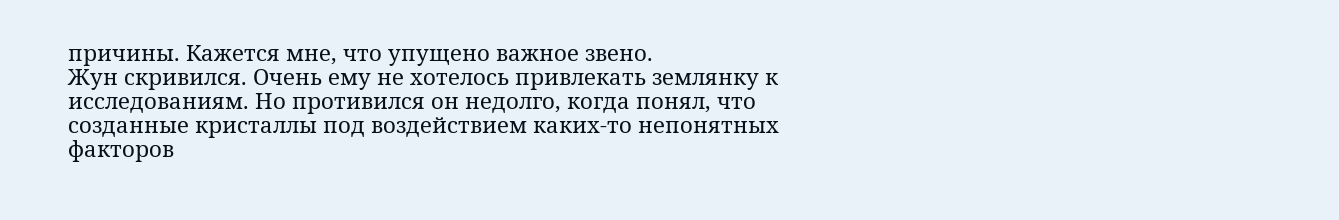причины. Кажется мне, что упущено важное звено.
Жун скривился. Очень ему не хотелось привлекать землянку к исследованиям. Но противился он недолго, когда понял, что созданные кристаллы под воздействием каких-то непонятных факторов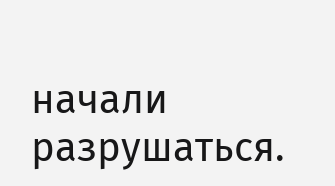начали разрушаться.